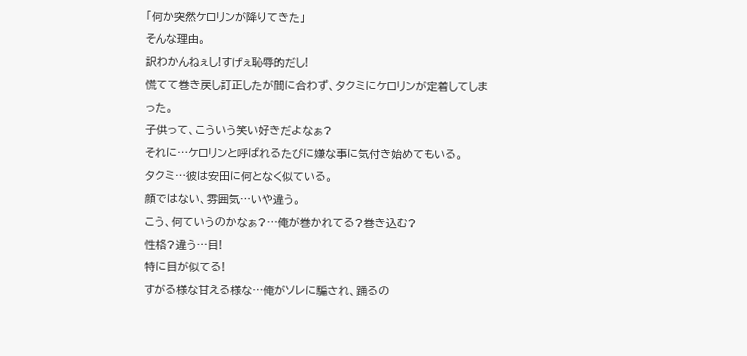「何か突然ケロリンが降りてきた」
そんな理由。
訳わかんねぇし!すげぇ恥辱的だし!
慌てて巻き戻し訂正したが間に合わず、タクミにケロリンが定着してしまった。
子供って、こういう笑い好きだよなぁ?
それに…ケロリンと呼ばれるたびに嫌な事に気付き始めてもいる。
タクミ…彼は安田に何となく似ている。
顔ではない、雰囲気…いや違う。
こう、何ていうのかなぁ?…俺が巻かれてる?巻き込む?
性格?違う…目!
特に目が似てる!
すがる様な甘える様な…俺がソレに騙され、踊るの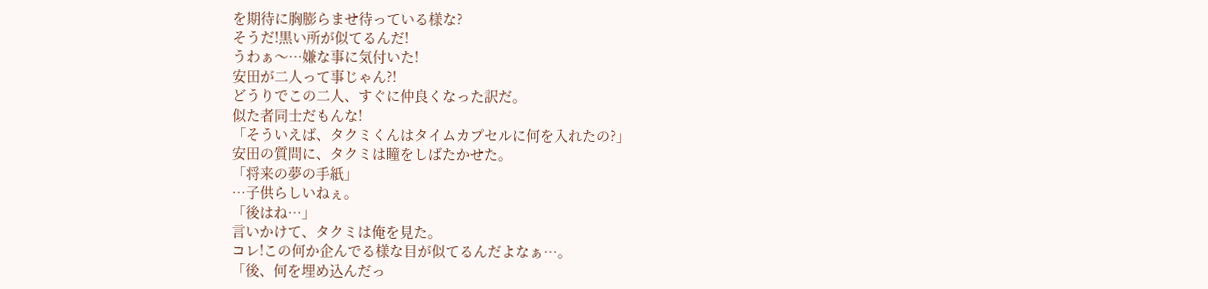を期待に胸膨らませ待っている様な?
そうだ!黒い所が似てるんだ!
うわぁ〜…嫌な事に気付いた!
安田が二人って事じゃん?!
どうりでこの二人、すぐに仲良くなった訳だ。
似た者同士だもんな!
「そういえば、タクミくんはタイムカプセルに何を入れたの?」
安田の質問に、タクミは瞳をしばたかせた。
「将来の夢の手紙」
…子供らしいねぇ。
「後はね…」
言いかけて、タクミは俺を見た。
コレ!この何か企んでる様な目が似てるんだよなぁ…。
「後、何を埋め込んだっ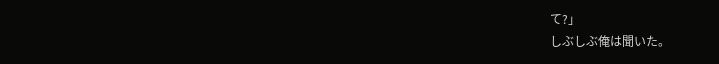て?」
しぶしぶ俺は聞いた。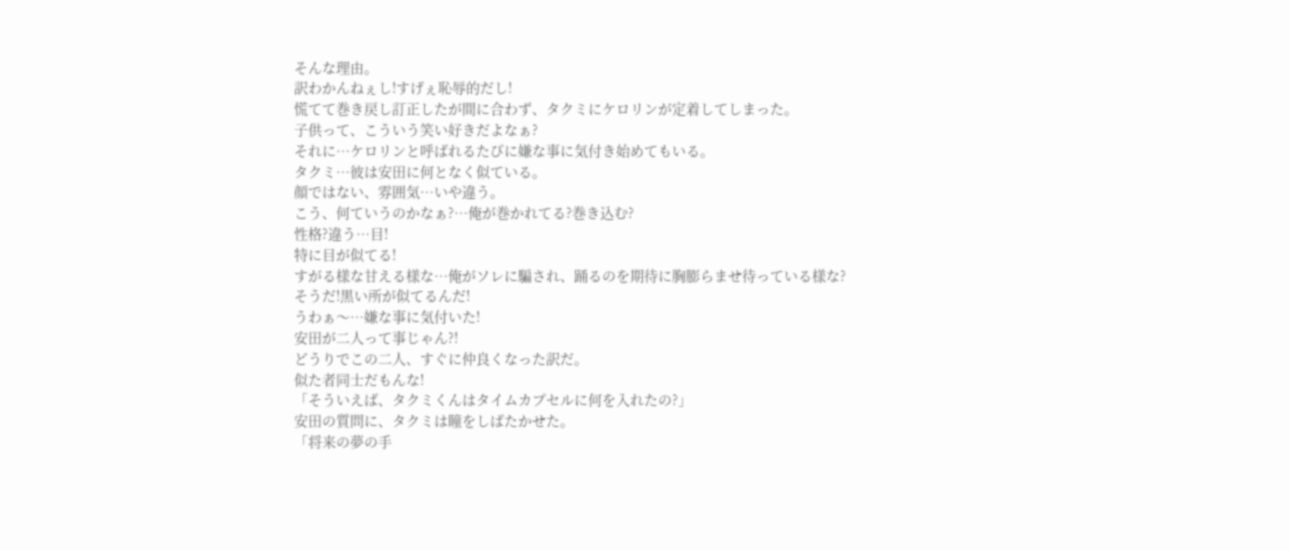そんな理由。
訳わかんねぇし!すげぇ恥辱的だし!
慌てて巻き戻し訂正したが間に合わず、タクミにケロリンが定着してしまった。
子供って、こういう笑い好きだよなぁ?
それに…ケロリンと呼ばれるたびに嫌な事に気付き始めてもいる。
タクミ…彼は安田に何となく似ている。
顔ではない、雰囲気…いや違う。
こう、何ていうのかなぁ?…俺が巻かれてる?巻き込む?
性格?違う…目!
特に目が似てる!
すがる様な甘える様な…俺がソレに騙され、踊るのを期待に胸膨らませ待っている様な?
そうだ!黒い所が似てるんだ!
うわぁ〜…嫌な事に気付いた!
安田が二人って事じゃん?!
どうりでこの二人、すぐに仲良くなった訳だ。
似た者同士だもんな!
「そういえば、タクミくんはタイムカプセルに何を入れたの?」
安田の質問に、タクミは瞳をしばたかせた。
「将来の夢の手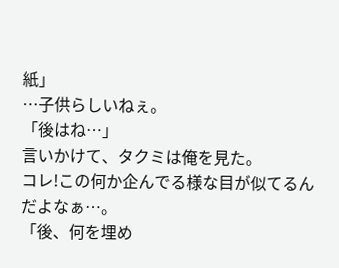紙」
…子供らしいねぇ。
「後はね…」
言いかけて、タクミは俺を見た。
コレ!この何か企んでる様な目が似てるんだよなぁ…。
「後、何を埋め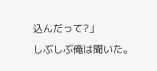込んだって?」
しぶしぶ俺は聞いた。